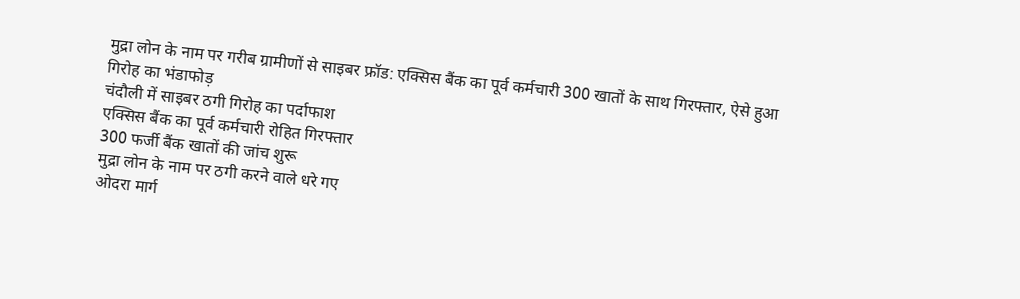मुद्रा लोन के नाम पर गरीब ग्रामीणों से साइबर फ्रॉड: एक्सिस बैंक का पूर्व कर्मचारी 300 खातों के साथ गिरफ्तार, ऐसे हुआ गिरोह का भंडाफोड़
चंदौली में साइबर ठगी गिरोह का पर्दाफाश
एक्सिस बैंक का पूर्व कर्मचारी रोहित गिरफ्तार
300 फर्जी बैंक खातों की जांच शुरू
मुद्रा लोन के नाम पर ठगी करने वाले धरे गए
ओदरा मार्ग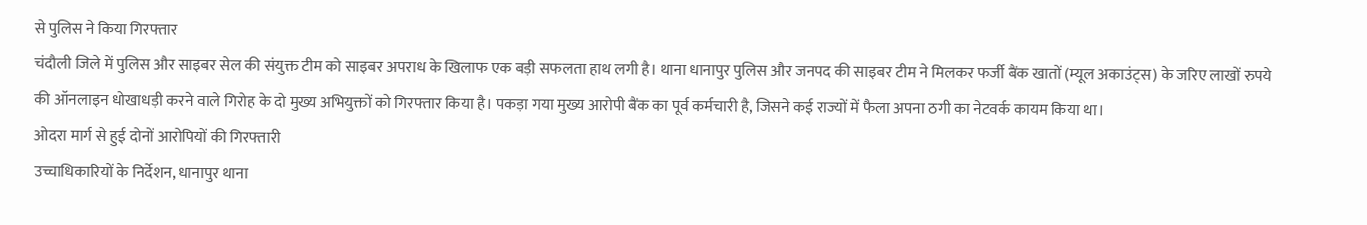से पुलिस ने किया गिरफ्तार
चंदौली जिले में पुलिस और साइबर सेल की संयुक्त टीम को साइबर अपराध के खिलाफ एक बड़ी सफलता हाथ लगी है। थाना धानापुर पुलिस और जनपद की साइबर टीम ने मिलकर फर्जी बैंक खातों (म्यूल अकाउंट्स) के जरिए लाखों रुपये की ऑनलाइन धोखाधड़ी करने वाले गिरोह के दो मुख्य अभियुक्तों को गिरफ्तार किया है। पकड़ा गया मुख्य आरोपी बैंक का पूर्व कर्मचारी है, जिसने कई राज्यों में फैला अपना ठगी का नेटवर्क कायम किया था।
ओदरा मार्ग से हुई दोनों आरोपियों की गिरफ्तारी
उच्चाधिकारियों के निर्देशन, धानापुर थाना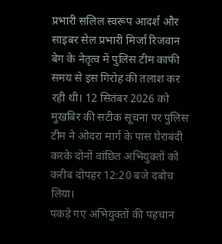प्रभारी सलिल स्वरूप आदर्श और साइबर सेल प्रभारी मिर्जा रिजवान बेग के नेतृत्व में पुलिस टीम काफी समय से इस गिरोह की तलाश कर रही थी। 12 सितंबर 2026 को मुखबिर की सटीक सूचना पर पुलिस टीम ने ओदरा मार्ग के पास घेराबंदी करके दोनों वांछित अभियुक्तों को करीब दोपहर 12:20 बजे दबोच लिया।
पकड़े गए अभियुक्तों की पहचान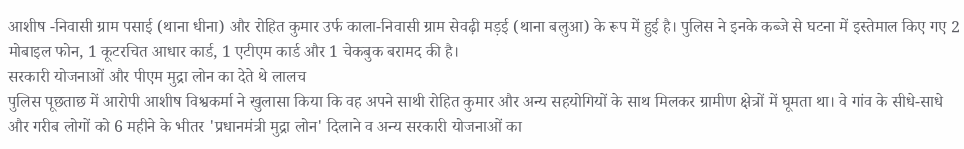आशीष -निवासी ग्राम पसाई (थाना धीना) और रोहित कुमार उर्फ काला-निवासी ग्राम सेवढ़ी मड़ई (थाना बलुआ) के रूप में हुई है। पुलिस ने इनके कब्जे से घटना में इस्तेमाल किए गए 2 मोबाइल फोन, 1 कूटरचित आधार कार्ड, 1 एटीएम कार्ड और 1 चेकबुक बरामद की है।
सरकारी योजनाओं और पीएम मुद्रा लोन का देते थे लालच
पुलिस पूछताछ में आरोपी आशीष विश्वकर्मा ने खुलासा किया कि वह अपने साथी रोहित कुमार और अन्य सहयोगियों के साथ मिलकर ग्रामीण क्षेत्रों में घूमता था। वे गांव के सीधे-साधे और गरीब लोगों को 6 महीने के भीतर 'प्रधानमंत्री मुद्रा लोन' दिलाने व अन्य सरकारी योजनाओं का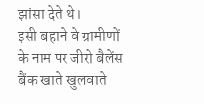झांसा देते थे।
इसी बहाने वे ग्रामीणों के नाम पर जीरो बैलेंस बैंक खाते खुलवाते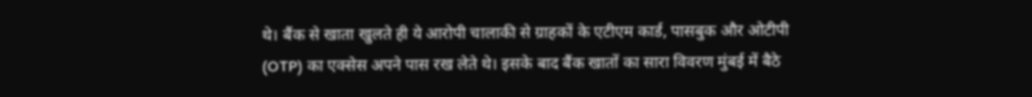थे। बैंक से खाता खुलते ही ये आरोपी चालाकी से ग्राहकों के एटीएम कार्ड, पासबुक और ओटीपी (OTP) का एक्सेस अपने पास रख लेते थे। इसके बाद बैंक खातों का सारा विवरण मुंबई में बैठे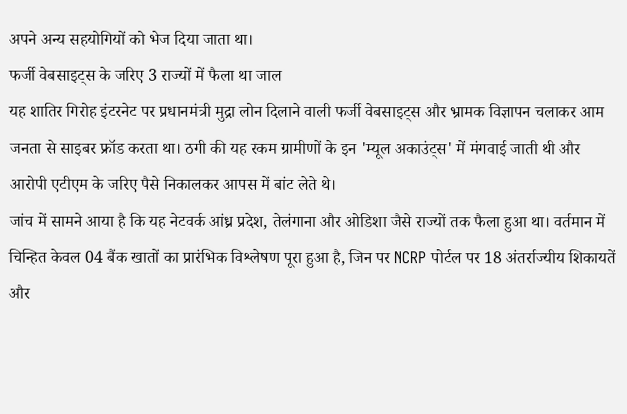अपने अन्य सहयोगियों को भेज दिया जाता था।
फर्जी वेबसाइट्स के जरिए 3 राज्यों में फैला था जाल
यह शातिर गिरोह इंटरनेट पर प्रधानमंत्री मुद्रा लोन दिलाने वाली फर्जी वेबसाइट्स और भ्रामक विज्ञापन चलाकर आम जनता से साइबर फ्रॉड करता था। ठगी की यह रकम ग्रामीणों के इन 'म्यूल अकाउंट्स' में मंगवाई जाती थी और आरोपी एटीएम के जरिए पैसे निकालकर आपस में बांट लेते थे।
जांच में सामने आया है कि यह नेटवर्क आंध्र प्रदेश, तेलंगाना और ओडिशा जैसे राज्यों तक फैला हुआ था। वर्तमान में चिन्हित केवल 04 बैंक खातों का प्रारंभिक विश्लेषण पूरा हुआ है, जिन पर NCRP पोर्टल पर 18 अंतर्राज्यीय शिकायतें और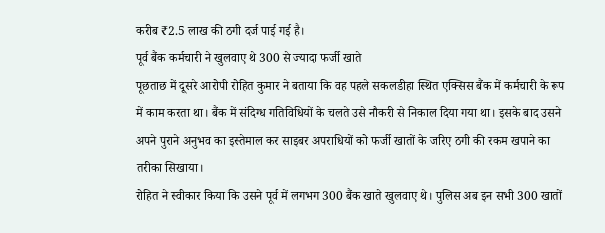करीब ₹2.5 लाख की ठगी दर्ज पाई गई है।
पूर्व बैंक कर्मचारी ने खुलवाए थे 300 से ज्यादा फर्जी खाते
पूछताछ में दूसरे आरोपी रोहित कुमार ने बताया कि वह पहले सकलडीहा स्थित एक्सिस बैंक में कर्मचारी के रूप में काम करता था। बैंक में संदिग्ध गतिविधियों के चलते उसे नौकरी से निकाल दिया गया था। इसके बाद उसने अपने पुराने अनुभव का इस्तेमाल कर साइबर अपराधियों को फर्जी खातों के जरिए ठगी की रकम खपाने का तरीका सिखाया।
रोहित ने स्वीकार किया कि उसने पूर्व में लगभग 300 बैंक खाते खुलवाए थे। पुलिस अब इन सभी 300 खातों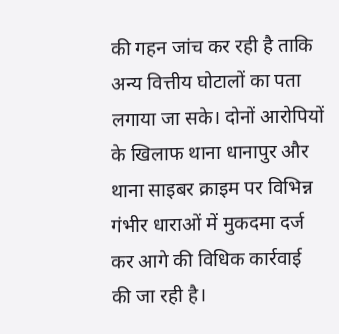की गहन जांच कर रही है ताकि अन्य वित्तीय घोटालों का पता लगाया जा सके। दोनों आरोपियों के खिलाफ थाना धानापुर और थाना साइबर क्राइम पर विभिन्न गंभीर धाराओं में मुकदमा दर्ज कर आगे की विधिक कार्रवाई की जा रही है।